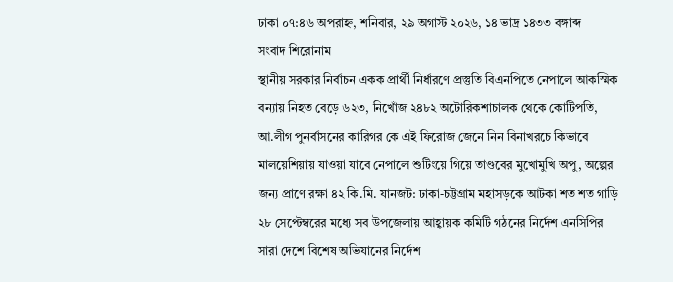ঢাকা ০৭:৪৬ অপরাহ্ন, শনিবার, ২৯ অগাস্ট ২০২৬, ১৪ ভাদ্র ১৪৩৩ বঙ্গাব্দ
সংবাদ শিরোনাম
স্থানীয় সরকার নির্বাচন একক প্রার্থী নির্ধারণে প্রস্তুতি বিএনপিতে নেপালে আকস্মিক বন্যায় নিহত বেড়ে ৬২৩, নিখোঁজ ২৪৮২ অটোরিকশাচালক থেকে কোটিপতি, আ.লীগ পুনর্বাসনের কারিগর কে এই ফিরোজ জেনে নিন বিনাখরচে কিভাবে মালয়েশিয়ায় যাওয়া যাবে নেপালে শুটিংয়ে গিয়ে তাণ্ডবের মুখোমুখি অপু, অল্পের জন্য প্রাণে রক্ষা ৪২ কি.মি. যানজট: ঢাকা-চট্টগ্রাম মহাসড়কে আটকা শত শত গাড়ি ২৮ সেপ্টেম্বরের মধ্যে সব উপজেলায় আহ্বায়ক কমিটি গঠনের নির্দেশ এনসিপির সারা দেশে বিশেষ অভিযানের নির্দেশ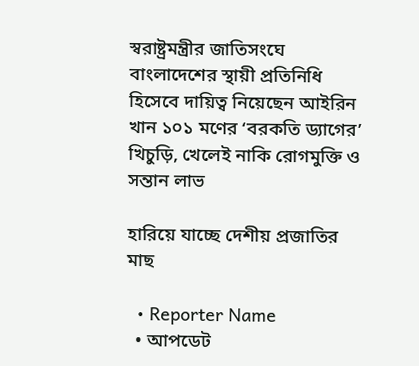স্বরাষ্ট্রমন্ত্রীর জাতিসংঘে বাংলাদেশের স্থায়ী প্রতিনিধি হিসেবে দায়িত্ব নিয়েছেন আইরিন খান ১০১ মণের ‘বরকতি ড্যাগের’ খিচুড়ি, খেলেই নাকি রোগমুক্তি ও সন্তান লাভ

হারিয়ে যাচ্ছে দেশীয় প্রজাতির মাছ

  • Reporter Name
  • আপডেট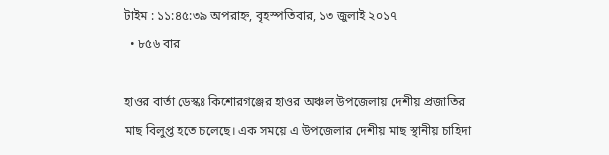টাইম : ১১:৪৫:৩৯ অপরাহ্ন, বৃহস্পতিবার, ১৩ জুলাই ২০১৭
  • ৮৫৬ বার

হাওর বার্তা ডেস্কঃ কিশোরগঞ্জের হাওর অঞ্চল উপজেলায় দেশীয় প্রজাতির মাছ বিলুপ্ত হতে চলেছে। এক সময়ে এ উপজেলার দেশীয় মাছ স্থানীয় চাহিদা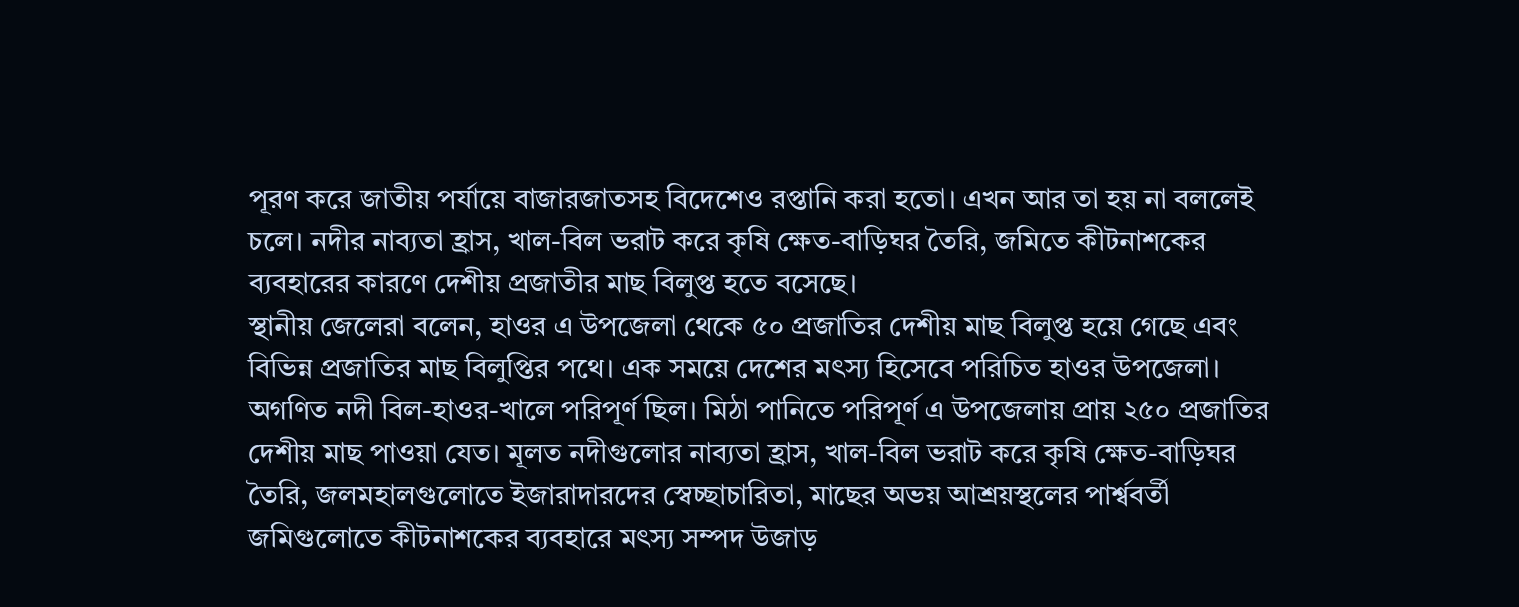পূরণ করে জাতীয় পর্যায়ে বাজারজাতসহ বিদেশেও রপ্তানি করা হতো। এখন আর তা হয় না বললেই চলে। নদীর নাব্যতা হ্রাস, খাল-বিল ভরাট করে কৃষি ক্ষেত-বাড়িঘর তৈরি, জমিতে কীটনাশকের ব্যবহারের কারণে দেশীয় প্রজাতীর মাছ বিলুপ্ত হতে বসেছে।
স্থানীয় জেলেরা বলেন, হাওর এ উপজেলা থেকে ৫০ প্রজাতির দেশীয় মাছ বিলুপ্ত হয়ে গেছে এবং বিভিন্ন প্রজাতির মাছ বিলুপ্তির পথে। এক সময়ে দেশের মৎস্য হিসেবে পরিচিত হাওর উপজেলা। অগণিত নদী বিল-হাওর-খালে পরিপূর্ণ ছিল। মিঠা পানিতে পরিপূর্ণ এ উপজেলায় প্রায় ২৫০ প্রজাতির দেশীয় মাছ পাওয়া যেত। মূলত নদীগুলোর নাব্যতা হ্রাস, খাল-বিল ভরাট করে কৃষি ক্ষেত-বাড়িঘর তৈরি, জলমহালগুলোতে ইজারাদারদের স্বেচ্ছাচারিতা, মাছের অভয় আশ্রয়স্থলের পার্শ্ববর্তী জমিগুলোতে কীটনাশকের ব্যবহারে মৎস্য সম্পদ উজাড়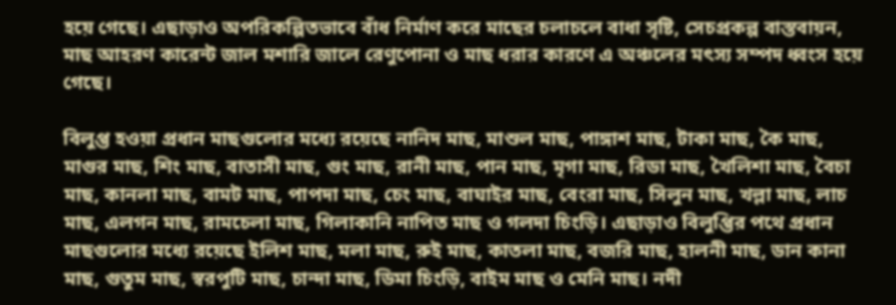হয়ে গেছে। এছাড়াও অপরিকল্পিতভাবে বাঁধ নির্মাণ করে মাছের চলাচলে বাধা সৃষ্টি, সেচপ্রকল্প বাস্তবায়ন, মাছ আহরণ কারেন্ট জাল মশারি জালে রেণুপোনা ও মাছ ধরার কারণে এ অঞ্চলের মৎস্য সম্পদ ধ্বংস হয়ে গেছে।

বিলুপ্ত হওয়া প্রধান মাছগুলোর মধ্যে রয়েছে নানিদ মাছ, মাশুল মাছ, পাঙ্গাশ মাছ, টাকা মাছ, কৈ মাছ, মাগুর মাছ, শিং মাছ, বাতাসী মাছ, গুং মাছ, রানী মাছ, পান মাছ, মৃগা মাছ, রিডা মাছ, খৈলিশা মাছ, বৈচা মাছ, কানলা মাছ, বামট মাছ, পাপদা মাছ, চেং মাছ, বাঘাইর মাছ, বেংরা মাছ, সিলুন মাছ, খল্লা মাছ, লাচ মাছ, এলগন মাছ, রামচেলা মাছ, গিলাকানি নাপিত মাছ ও গলদা চিংড়ি। এছাড়াও বিলুপ্তির পথে প্রধান মাছগুলোর মধ্যে রয়েছে ইলিশ মাছ, মলা মাছ, রুই মাছ, কাতলা মাছ, বজরি মাছ, হালনী মাছ, ডান কানা মাছ, গুতুম মাছ, স্বরপুটি মাছ, চান্দা মাছ, ডিমা চিংড়ি, বাইম মাছ ও মেনি মাছ। নদী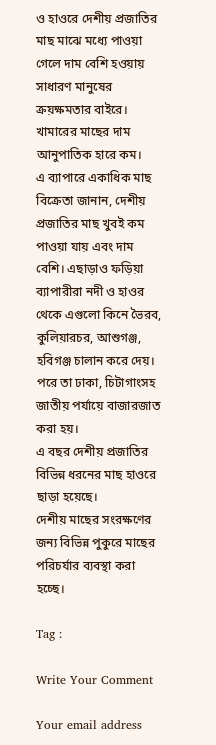ও হাওরে দেশীয় প্রজাতির মাছ মাঝে মধ্যে পাওয়া গেলে দাম বেশি হওয়ায় সাধারণ মানুষের ক্রয়ক্ষমতার বাইরে। খামারের মাছের দাম আনুপাতিক হারে কম।
এ ব্যাপারে একাধিক মাছ বিক্রেতা জানান, দেশীয় প্রজাতির মাছ খুবই কম পাওয়া যায় এবং দাম বেশি। এছাড়াও ফড়িয়া ব্যাপারীরা নদী ও হাওর থেকে এগুলো কিনে ভৈরব, কুলিয়ারচর, আশুগঞ্জ, হবিগঞ্জ চালান করে দেয়। পরে তা ঢাকা, চিটাগাংসহ জাতীয় পর্যায়ে বাজারজাত করা হয়।
এ বছর দেশীয় প্রজাতির বিভিন্ন ধরনের মাছ হাওরে ছাড়া হয়েছে।
দেশীয় মাছের সংরক্ষণের জন্য বিভিন্ন পুকুরে মাছের পরিচর্যার ব্যবস্থা করা হচ্ছে।

Tag :

Write Your Comment

Your email address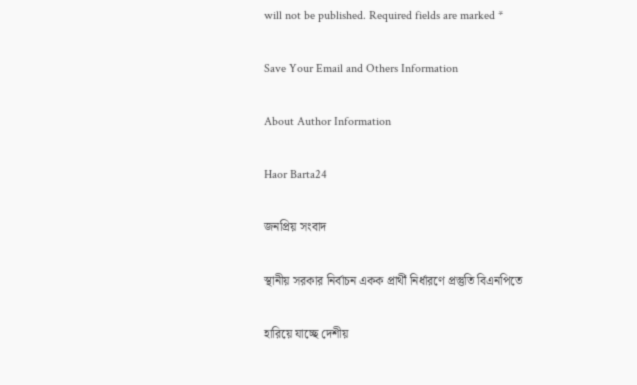will not be published. Required fields are marked *

Save Your Email and Others Information

About Author Information

Haor Barta24

জনপ্রিয় সংবাদ

স্থানীয় সরকার নির্বাচন একক প্রার্থী নির্ধারণে প্রস্তুতি বিএনপিতে

হারিয়ে যাচ্ছে দেশীয়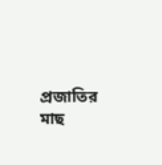প্রজাতির মাছ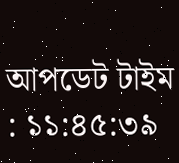আপডেট টাইম : ১১:৪৫:৩৯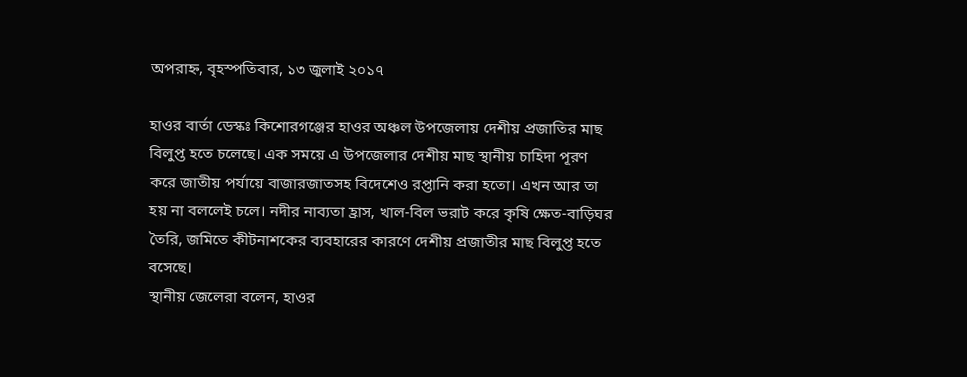অপরাহ্ন, বৃহস্পতিবার, ১৩ জুলাই ২০১৭

হাওর বার্তা ডেস্কঃ কিশোরগঞ্জের হাওর অঞ্চল উপজেলায় দেশীয় প্রজাতির মাছ বিলুপ্ত হতে চলেছে। এক সময়ে এ উপজেলার দেশীয় মাছ স্থানীয় চাহিদা পূরণ করে জাতীয় পর্যায়ে বাজারজাতসহ বিদেশেও রপ্তানি করা হতো। এখন আর তা হয় না বললেই চলে। নদীর নাব্যতা হ্রাস, খাল-বিল ভরাট করে কৃষি ক্ষেত-বাড়িঘর তৈরি, জমিতে কীটনাশকের ব্যবহারের কারণে দেশীয় প্রজাতীর মাছ বিলুপ্ত হতে বসেছে।
স্থানীয় জেলেরা বলেন, হাওর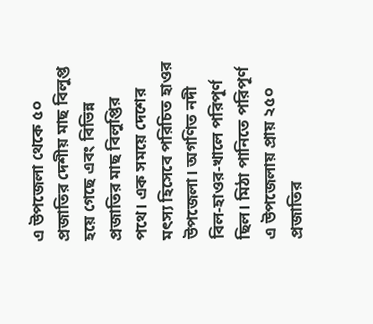এ উপজেলা থেকে ৫০ প্রজাতির দেশীয় মাছ বিলুপ্ত হয়ে গেছে এবং বিভিন্ন প্রজাতির মাছ বিলুপ্তির পথে। এক সময়ে দেশের মৎস্য হিসেবে পরিচিত হাওর উপজেলা। অগণিত নদী বিল-হাওর-খালে পরিপূর্ণ ছিল। মিঠা পানিতে পরিপূর্ণ এ উপজেলায় প্রায় ২৫০ প্রজাতির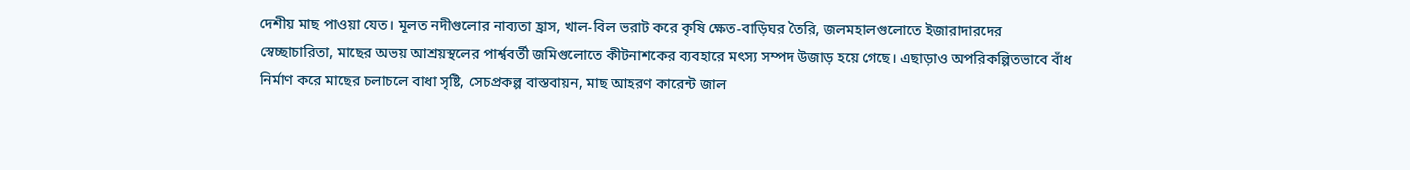দেশীয় মাছ পাওয়া যেত। মূলত নদীগুলোর নাব্যতা হ্রাস, খাল-বিল ভরাট করে কৃষি ক্ষেত-বাড়িঘর তৈরি, জলমহালগুলোতে ইজারাদারদের স্বেচ্ছাচারিতা, মাছের অভয় আশ্রয়স্থলের পার্শ্ববর্তী জমিগুলোতে কীটনাশকের ব্যবহারে মৎস্য সম্পদ উজাড় হয়ে গেছে। এছাড়াও অপরিকল্পিতভাবে বাঁধ নির্মাণ করে মাছের চলাচলে বাধা সৃষ্টি, সেচপ্রকল্প বাস্তবায়ন, মাছ আহরণ কারেন্ট জাল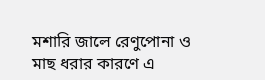মশারি জালে রেণুপোনা ও মাছ ধরার কারণে এ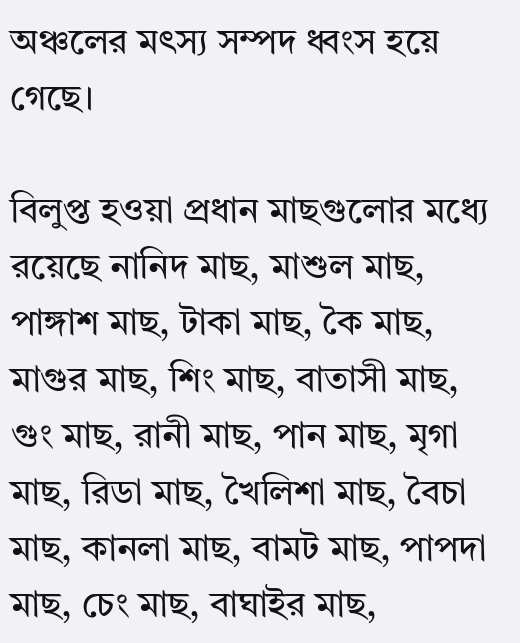অঞ্চলের মৎস্য সম্পদ ধ্বংস হয়ে গেছে।

বিলুপ্ত হওয়া প্রধান মাছগুলোর মধ্যে রয়েছে নানিদ মাছ, মাশুল মাছ, পাঙ্গাশ মাছ, টাকা মাছ, কৈ মাছ, মাগুর মাছ, শিং মাছ, বাতাসী মাছ, গুং মাছ, রানী মাছ, পান মাছ, মৃগা মাছ, রিডা মাছ, খৈলিশা মাছ, বৈচা মাছ, কানলা মাছ, বামট মাছ, পাপদা মাছ, চেং মাছ, বাঘাইর মাছ,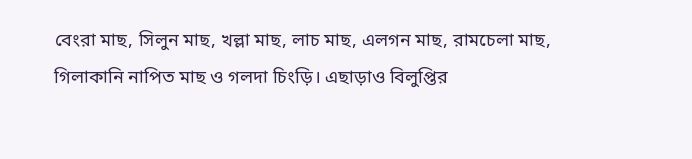বেংরা মাছ, সিলুন মাছ, খল্লা মাছ, লাচ মাছ, এলগন মাছ, রামচেলা মাছ, গিলাকানি নাপিত মাছ ও গলদা চিংড়ি। এছাড়াও বিলুপ্তির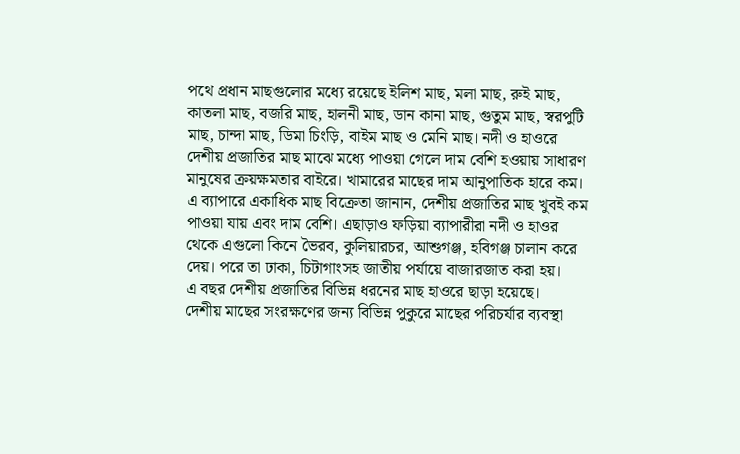পথে প্রধান মাছগুলোর মধ্যে রয়েছে ইলিশ মাছ, মলা মাছ, রুই মাছ, কাতলা মাছ, বজরি মাছ, হালনী মাছ, ডান কানা মাছ, গুতুম মাছ, স্বরপুটি মাছ, চান্দা মাছ, ডিমা চিংড়ি, বাইম মাছ ও মেনি মাছ। নদী ও হাওরে দেশীয় প্রজাতির মাছ মাঝে মধ্যে পাওয়া গেলে দাম বেশি হওয়ায় সাধারণ মানুষের ক্রয়ক্ষমতার বাইরে। খামারের মাছের দাম আনুপাতিক হারে কম।
এ ব্যাপারে একাধিক মাছ বিক্রেতা জানান, দেশীয় প্রজাতির মাছ খুবই কম পাওয়া যায় এবং দাম বেশি। এছাড়াও ফড়িয়া ব্যাপারীরা নদী ও হাওর থেকে এগুলো কিনে ভৈরব, কুলিয়ারচর, আশুগঞ্জ, হবিগঞ্জ চালান করে দেয়। পরে তা ঢাকা, চিটাগাংসহ জাতীয় পর্যায়ে বাজারজাত করা হয়।
এ বছর দেশীয় প্রজাতির বিভিন্ন ধরনের মাছ হাওরে ছাড়া হয়েছে।
দেশীয় মাছের সংরক্ষণের জন্য বিভিন্ন পুকুরে মাছের পরিচর্যার ব্যবস্থা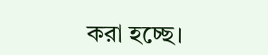করা হচ্ছে।